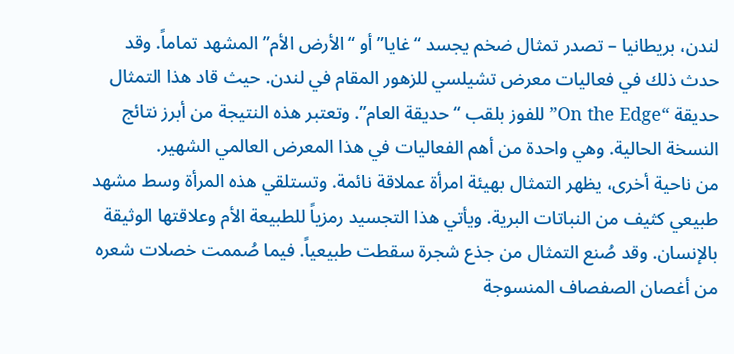لندن، بريطانيا – تصدر تمثال ضخم يجسد “غايا” أو “الأرض الأم” المشهد تماماً. وقد حدث ذلك في فعاليات معرض تشيلسي للزهور المقام في لندن. حيث قاد هذا التمثال حديقة “On the Edge” للفوز بلقب “حديقة العام”. وتعتبر هذه النتيجة من أبرز نتائج النسخة الحالية. وهي واحدة من أهم الفعاليات في هذا المعرض العالمي الشهير.
من ناحية أخرى، يظهر التمثال بهيئة امرأة عملاقة نائمة. وتستلقي هذه المرأة وسط مشهد طبيعي كثيف من النباتات البرية. ويأتي هذا التجسيد رمزياً للطبيعة الأم وعلاقتها الوثيقة بالإنسان. وقد صُنع التمثال من جذع شجرة سقطت طبيعياً. فيما صُممت خصلات شعره من أغصان الصفصاف المنسوجة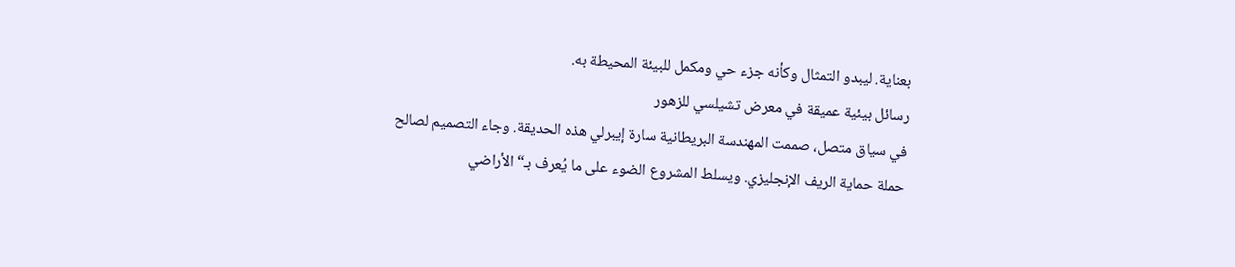بعناية. ليبدو التمثال وكأنه جزء حي ومكمل للبيئة المحيطة به.
رسائل بيئية عميقة في معرض تشيلسي للزهور
في سياق متصل، صممت المهندسة البريطانية سارة إيبرلي هذه الحديقة. وجاء التصميم لصالح حملة حماية الريف الإنجليزي. ويسلط المشروع الضوء على ما يُعرف بـ“الأراضي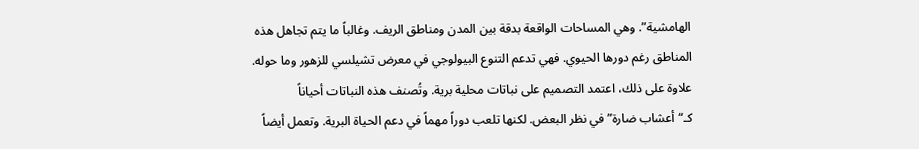الهامشية”. وهي المساحات الواقعة بدقة بين المدن ومناطق الريف. وغالباً ما يتم تجاهل هذه المناطق رغم دورها الحيوي. فهي تدعم التنوع البيولوجي في معرض تشيلسي للزهور وما حوله.
علاوة على ذلك، اعتمد التصميم على نباتات محلية برية. وتُصنف هذه النباتات أحياناً كـ“أعشاب ضارة” في نظر البعض. لكنها تلعب دوراً مهماً في دعم الحياة البرية. وتعمل أيضاً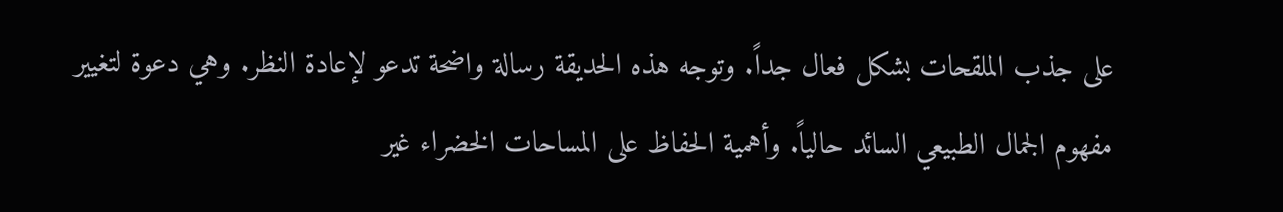على جذب الملقحات بشكل فعال جداً. وتوجه هذه الحديقة رسالة واضحة تدعو لإعادة النظر. وهي دعوة لتغيير مفهوم الجمال الطبيعي السائد حالياً. وأهمية الحفاظ على المساحات الخضراء غير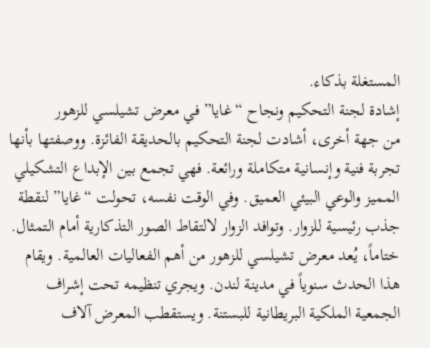المستغلة بذكاء.
إشادة لجنة التحكيم ونجاح “غايا” في معرض تشيلسي للزهور
من جهة أخرى، أشادت لجنة التحكيم بالحديقة الفائزة. ووصفتها بأنها تجربة فنية وإنسانية متكاملة ورائعة. فهي تجمع بين الإبداع التشكيلي المميز والوعي البيئي العميق. وفي الوقت نفسه، تحولت “غايا” لنقطة جذب رئيسية للزوار. وتوافد الزوار لالتقاط الصور التذكارية أمام التمثال.
ختاماً، يُعد معرض تشيلسي للزهور من أهم الفعاليات العالمية. ويقام هذا الحدث سنوياً في مدينة لندن. ويجري تنظيمه تحت إشراف الجمعية الملكية البريطانية للبستنة. ويستقطب المعرض آلاف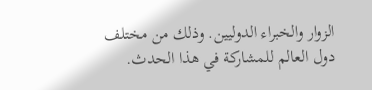الزوار والخبراء الدوليين. وذلك من مختلف دول العالم للمشاركة في هذا الحدث.